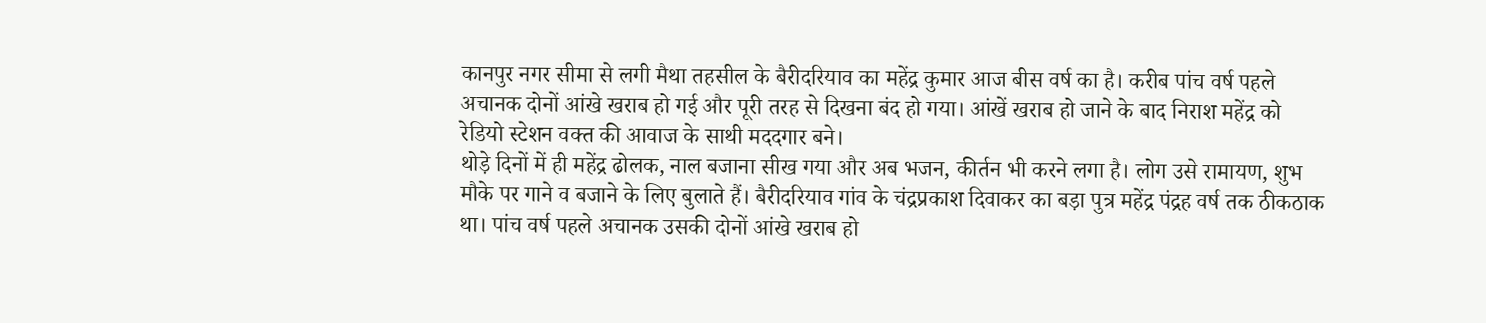कानपुर नगर सीमा से लगी मैथा तहसील के बैरीदरियाव का महेंद्र कुमार आज बीस वर्ष का है। करीब पांच वर्ष पहले अचानक दोनों आंखे खराब हो गई और पूरी तरह से दिखना बंद हो गया। आंखें खराब हो जाने के बाद निराश महेंद्र को रेडियो स्टेशन वक्त की आवाज के साथी मददगार बने।
थोड़े दिनों में ही महेंद्र ढोलक, नाल बजाना सीख गया और अब भजन, कीर्तन भी करने लगा है। लोग उसे रामायण, शुभ मौके पर गाने व बजाने के लिए बुलाते हैं। बैरीदरियाव गांव के चंद्रप्रकाश दिवाकर का बड़ा पुत्र महेंद्र पंद्रह वर्ष तक ठीकठाक था। पांच वर्ष पहले अचानक उसकी दोनों आंखे खराब हो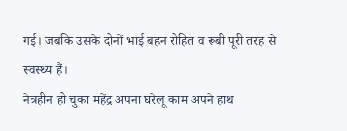गई। जबकि उसके दोनों भाई बहन रोहित व रूबी पूरी तरह से स्वस्थ्य हैं।
नेत्रहीन हो चुका महेंद्र अपना घरेलू काम अपने हाथ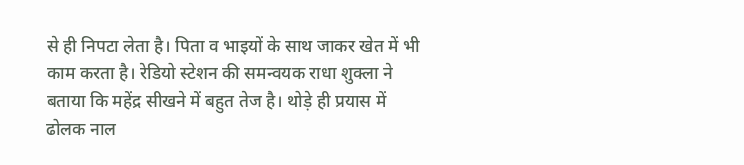से ही निपटा लेता है। पिता व भाइयों के साथ जाकर खेत में भी काम करता है। रेडियो स्टेशन की समन्वयक राधा शुक्ला ने बताया कि महेंद्र सीखने में बहुत तेज है। थोड़े ही प्रयास में ढोलक नाल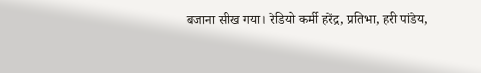बजाना सीख गया। रेडियो कर्मी हरेंद्र, प्रतिभा, हरी पांडेय,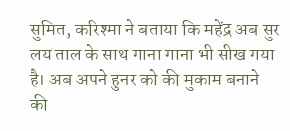सुमित, करिश्मा ने बताया कि महेंद्र अब सुर लय ताल के साथ गाना गाना भी सीख गया है। अब अपने हुनर को की मुकाम बनाने की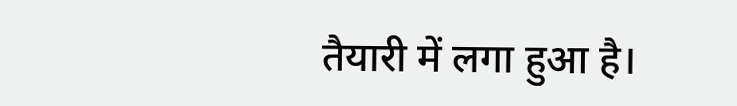तैयारी में लगा हुआ है।